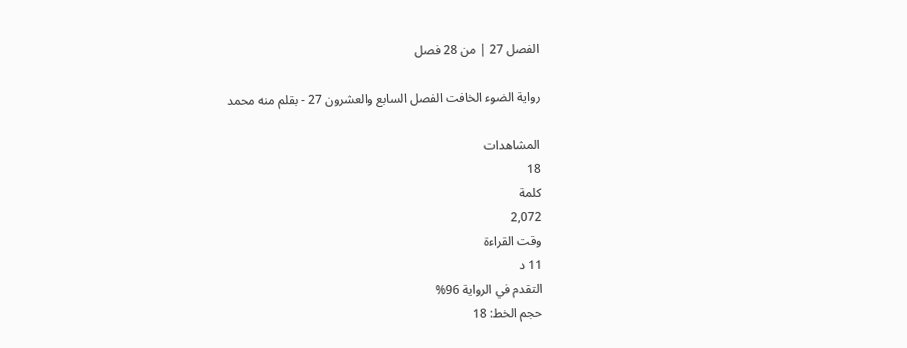الفصل 27 | من 28 فصل

رواية الضوء الخافت الفصل السابع والعشرون 27 - بقلم منه محمد

المشاهدات
18
كلمة
2,072
وقت القراءة
11 د
التقدم في الرواية 96%
حجم الخط: 18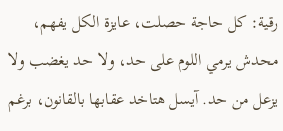رقية: كل حاجة حصلت، عايزة الكل يفهم، محدش يرمي اللوم على حد، ولا حد يغضب ولا يزعل من حد. آيسل هتاخد عقابها بالقانون، برغم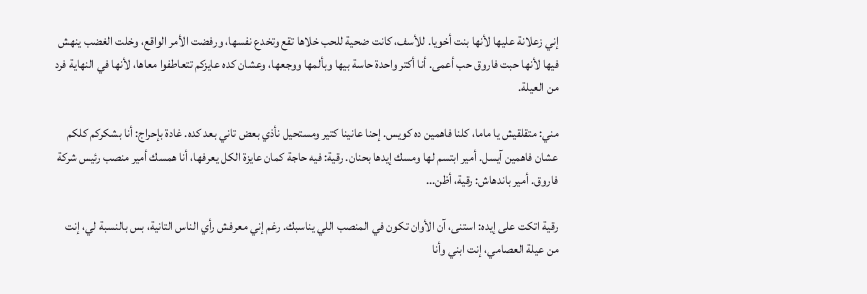إني زعلانة عليها لأنها بنت أخويا. للأسف، كانت ضحية للحب خلاها تقع وتخدع نفسها، ورفضت الأمر الواقع، وخلت الغضب ينهش فيها لأنها حبت فاروق حب أعمى. أنا أكتر واحدة حاسة بيها وبألمها ووجعها، وعشان كده عايزكم تتعاطفوا معاها، لأنها في النهاية فرد من العيلة.

مني: متقلقيش يا ماما، كلنا فاهمين ده كويس. إحنا عانينا كتير ومستحيل نأذي بعض تاني بعد كده. غادة بإحراج: أنا بشكركم كلكم عشان فاهمين آيسل. أمير ابتسم لها ومسك إيدها بحنان. رقية: فيه حاجة كمان عايزة الكل يعرفها، أنا همسك أمير منصب رئيس شركة فاروق. أمير باندهاش: رقية، أظن...

رقية اتكت على إيده: استنى، آن الأوان تكون في المنصب اللي يناسبك. رغم إني معرفش رأي الناس التانية، بس بالنسبة لي، إنت من عيلة العصامي، إنت ابني وأنا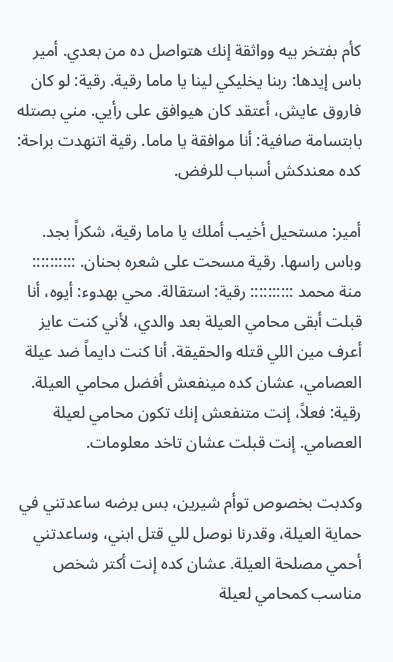كأم بفتخر بيه وواثقة إنك هتواصل ده من بعدي. أمير باس إيدها: ربنا يخليكي لينا يا ماما رقية. رقية: لو كان فاروق عايش، أعتقد كان هيوافق على رأيي. مني بصتله بابتسامة صافية: أنا موافقة يا ماما. رقية اتنهدت براحة: كده معندكش أسباب للرفض.

أمير: مستحيل أخيب أملك يا ماما رقية، شكراً بجد. وباس راسها. رقية مسحت على شعره بحنان. :::::::::: منة محمد :::::::::: رقية: استقالة. محي بهدوء: أيوه، أنا قبلت أبقى محامي العيلة بعد والدي، لأني كنت عايز أعرف مين اللي قتله والحقيقة. أنا كنت دايماً ضد عيلة العصامي، عشان كده مينفعش أفضل محامي العيلة. رقية: فعلاً، إنت متنفعش إنك تكون محامي لعيلة العصامي. إنت قبلت عشان تاخد معلومات.

وكدبت بخصوص توأم شيرين، بس برضه ساعدتني في حماية العيلة، وقدرنا نوصل للي قتل ابني، وساعدتني أحمي مصلحة العيلة. عشان كده إنت أكتر شخص مناسب كمحامي لعيلة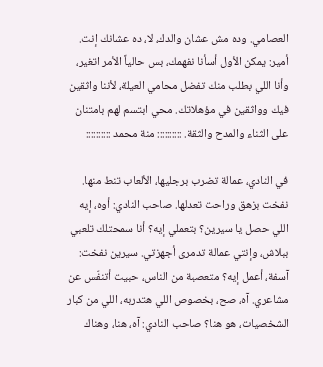العصامي. وده مش عشان والدك، لا، ده عشانك إنت. أمير: يمكن الأول أسأنا نفهمك، بس حالياً الأمر اتغير، وأنا اللي بطلب منك تفضل محامي العيلة، لأننا واثقين فيك وواثقين في مؤهلاتك. محي ابتسم لهم بامتنان على الثناء والمدح والثقة. :::::::::: منة محمد ::::::::::

في النادي، عمالة تضرب برجليها، الألعاب تنط منها. نفخت بزهق وراحت تعدلها. صاحب النادي: أوه، إيه اللي حصل يا سيرين؟ بتعملي إيه؟ أنا سمحتلك تلعبي ببلاش، وإنتي عمالة تدمرى أجهزتي. سيرين نفخت: آسفة، أعمل إيه؟ متعصبة من الناس، حبيت أتنفّس عن مشاعري. آه، صح، بخصوص اللي هتدربه، اللي من كبار الشخصيات، هو هنا؟ صاحب النادي: آه، هنا، وهناك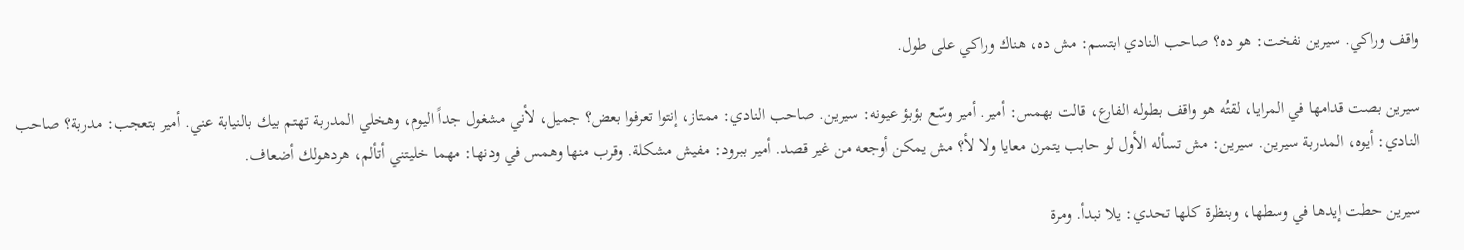واقف وراكي. سيرين نفخت: هو ده؟ صاحب النادي ابتسم: مش ده، هناك وراكي على طول.

سيرين بصت قدامها في المرايا، لقتُه هو واقف بطوله الفارع، قالت بهمس: أمير. أمير وسّع بؤبؤ عيونه: سيرين. صاحب النادي: ممتاز، إنتوا تعرفوا بعض؟ جميل، لأني مشغول جداً اليوم، وهخلي المدربة تهتم بيك بالنيابة عني. أمير بتعجب: مدربة؟ صاحب النادي: أيوه، المدربة سيرين. سيرين: مش تسأله الأول لو حابب يتمرن معايا ولا لأ؟ مش يمكن أوجعه من غير قصد. أمير ببرود: مفيش مشكلة. وقرب منها وهمس في ودنها: مهما خليتني أتألم، هردهولك أضعاف.

سيرين حطت إيدها في وسطها، وبنظرة كلها تحدي: يلا نبدأ. ومرة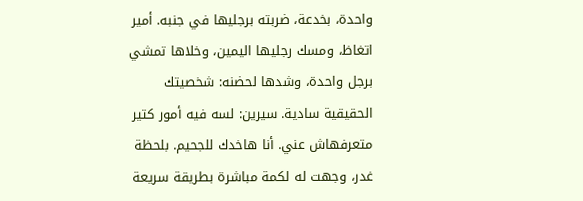واحدة، بخدعة، ضربته برجليها في جنبه. أمير اتغاظ، ومسك رجليها اليمين، وخلاها تمشي برجل واحدة، وشدها لحضنه: شخصيتك الحقيقية سادية. سيرين: لسه فيه أمور كتير متعرفهاش عني. أنا هاخدك للجحيم. بلحظة غدر، وجهت له لكمة مباشرة بطريقة سريعة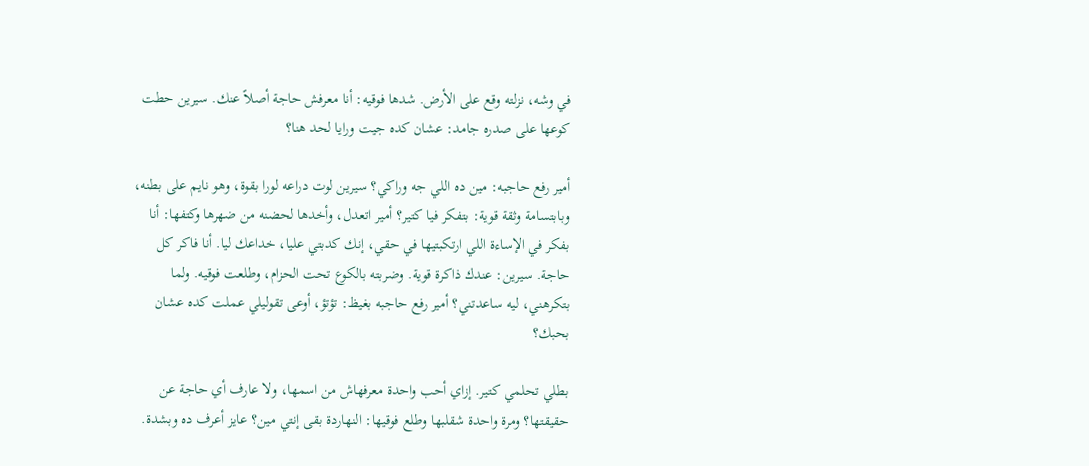في وشه، نزلته وقع على الأرض. شدها فوقيه: أنا معرفش حاجة أصلاً عنك. سيرين حطت كوعها على صدره جامد: عشان كده جيت ورايا لحد هنا؟

أمير رفع حاجبه: مين ده اللي جه وراكي؟ سيرين لوت دراعه لورا بقوة، وهو نايم على بطنه، وبابتسامة وثقة قوية: بتفكر فيا كتير؟ أمير اتعدل، وأخدها لحضنه من ضهرها وكتفها: أنا بفكر في الإساءة اللي ارتكبتيها في حقي، إنك كدبتي عليا، خداعك ليا. أنا فاكر كل حاجة. سيرين: عندك ذاكرة قوية. وضربته بالكوع تحت الحزام، وطلعت فوقيه. ولما بتكرهني، ليه ساعدتني؟ أمير رفع حاجبه بغيظ: تؤتؤ، أوعى تقوليلي عملت كده عشان بحبك؟

بطلي تحلمي كتير. إزاي أحب واحدة معرفهاش من اسمها، ولا عارف أي حاجة عن حقيقتها؟ ومرة واحدة شقلبها وطلع فوقيها: النهاردة بقى إنتي مين؟ عايز أعرف ده وبشدة.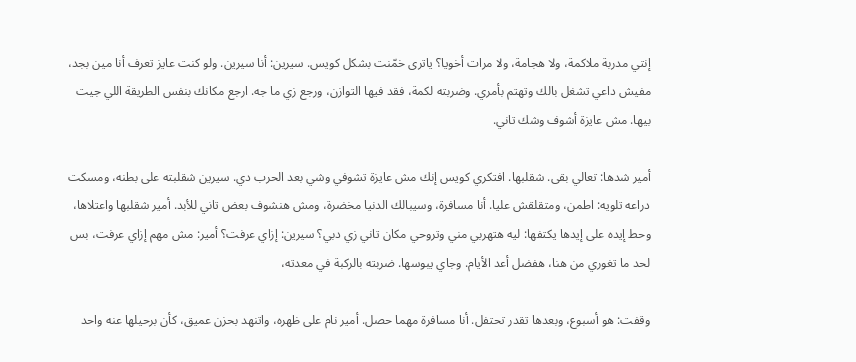إنتي مدربة ملاكمة، ولا هجامة، ولا مرات أخويا؟ ياترى خمّنت بشكل كويس. سيرين: أنا سيرين. ولو كنت عايز تعرف أنا مين بجد، مفيش داعي تشغل بالك وتهتم بأمري. وضربته لكمة، فقد فيها التوازن، ورجع زي ما جه. ارجع مكانك بنفس الطريقة اللي جيت بيها. مش عايزة أشوف وشك تاني.

أمير شدها: تعالي بقى. شقلبها. افتكري كويس إنك مش عايزة تشوفي وشي بعد الحرب دي. سيرين شقلبته على بطنه، ومسكت دراعه تلويه: اطمن، ومتقلقش عليا. أنا مسافرة، وسيبالك الدنيا مخضرة، ومش هنشوف بعض تاني للأبد. أمير شقلبها واعتلاها، وحط إيده على إيدها يكتفها: ليه هتهربي مني وتروحي مكان تاني زي دبي؟ سيرين: إزاي عرفت؟ أمير: مش مهم إزاي عرفت، بس لحد ما تغوري من هنا، هفضل أعد الأيام. وجاي يبوسها. ضربته بالركبة في معدته،

وقفت: هو أسبوع، وبعدها تقدر تحتفل. أنا مسافرة مهما حصل. أمير نام على ظهره، واتنهد بحزن عميق، كأن برحيلها عنه واحد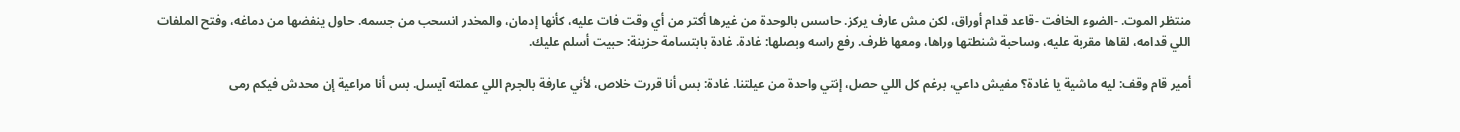منتظر الموت. -الضوء الخافت -قاعد قدام أوراق، لكن مش عارف يركز. حاسس بالوحدة من غيرها أكتر من أي وقت فات عليه، كأنها إدمان، والمخدر انسحب من جسمه. حاول ينفضها من دماغه، وفتح الملفات اللي قدامه، لقاها مقربة عليه، وساحبة شنطتها وراها، ومعها ظرف. رفع راسه وبصلها: غادة. غادة بابتسامة حزينة: حبيت أسلم عليك.

أمير قام وقف: ليه ماشية يا غادة؟ مفيش داعي، برغم كل اللي حصل، إنتي واحدة من عيلتنا. غادة: بس أنا قررت خلاص، لأني عارفة بالجرم اللي عملته آيسل. بس أنا مراعية إن محدش فيكم رمى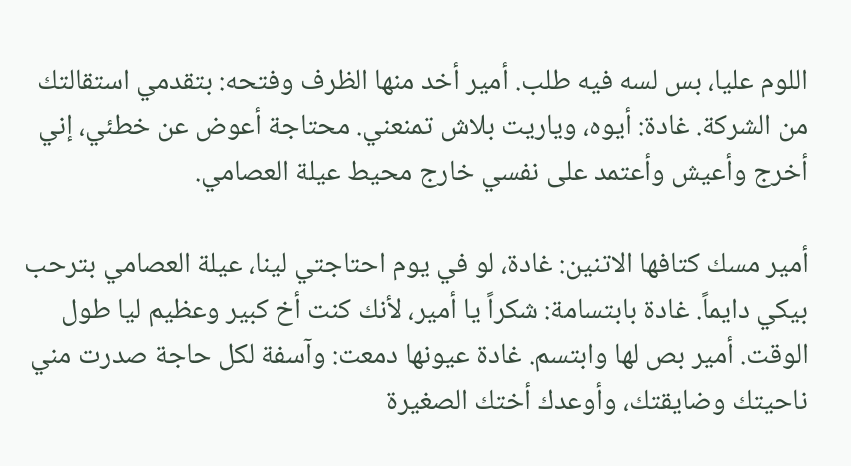اللوم عليا، بس لسه فيه طلب. أمير أخد منها الظرف وفتحه: بتقدمي استقالتك من الشركة. غادة: أيوه، وياريت بلاش تمنعني. محتاجة أعوض عن خطئي، إني أخرج وأعيش وأعتمد على نفسي خارج محيط عيلة العصامي.

أمير مسك كتافها الاتنين: غادة، لو في يوم احتاجتي لينا، عيلة العصامي بترحب بيكي دايماً. غادة بابتسامة: شكراً يا أمير، لأنك كنت أخ كبير وعظيم ليا طول الوقت. أمير بص لها وابتسم. غادة عيونها دمعت: وآسفة لكل حاجة صدرت مني ناحيتك وضايقتك، وأوعدك أختك الصغيرة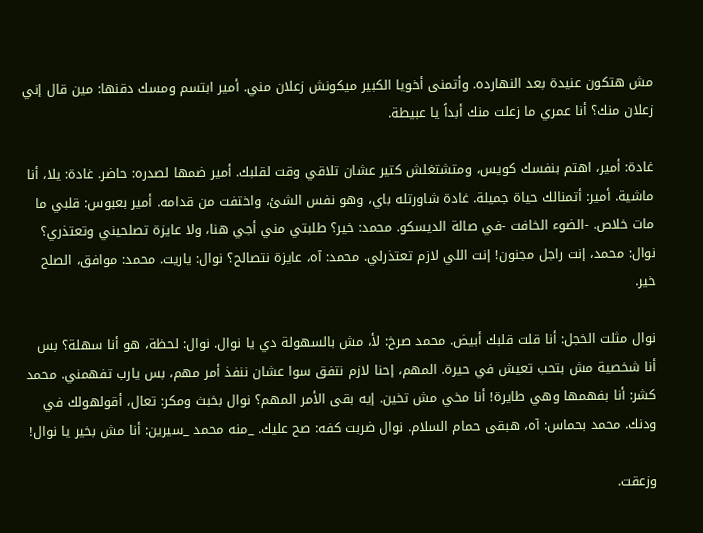مش هتكون عنيدة بعد النهارده. وأتمنى أخويا الكبير ميكونش زعلان مني. أمير ابتسم ومسك دقنها: مين قال إني زعلان منك؟ أنا عمري ما زعلت منك أبداً يا عبيطة.

غادة: أمير، اهتم بنفسك كويس، ومتشتغلش كتير عشان تلاقي وقت لقلبك. أمير ضمها لصدره: حاضر. غادة: يلا، أنا ماشية. أمير: أتمنالك حياة جميلة. غادة شاورتله باي، وهو نفس الشئ، واختفت من قدامه. أمير بعبوس: قلبي ما مات خلاص. -الضوء الخافت -في صالة الديسكو. محمد: خير؟ طلبتي مني أجي هنا، ولا عايزة تصلحيني وتعتذري؟ نوال: محمد، إنت راجل مجنون! إنت اللي لازم تعتذرلي. محمد: آه، عايزة نتصالح؟ نوال: ياريت. محمد: موافق، الصلح خير.

نوال مثلت الخجل: أنا قلت قلبك أبيض. محمد صرخ: لأ، مش بالسهولة دي يا نوال. نوال: لحظة، هو أنا سهلة؟ بس أنا شخصية مش بتحب تعيش في حيرة. المهم، إحنا لازم نتفق سوا عشان ننفذ أمر مهم، بس يارب تفهمني. محمد كشر: أنا بفهمها وهي طايرة! أنا مخي مش تخين. إيه بقى الأمر المهم؟ نوال بخبث ومكر: تعال، أقولهولك في ودنك. محمد بحماس: آه، هبقى حمام السلام. نوال ضربت كفه: صح عليك. _منه محمد _سيرين: أنا مش بخير يا نوال!

وزعقت.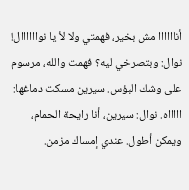أناااااا مش بخير، فهمتي ولا لأ يا نواااااال! نوال: وبتصرخي ليه؟ فهمت والله، مرسوم على وشك البؤس. سيرين مسكت دماغها: اااااه. نوال: سيرين، أنا رايحة الحمام، ويمكن أطول. عندي إمساك مزمن.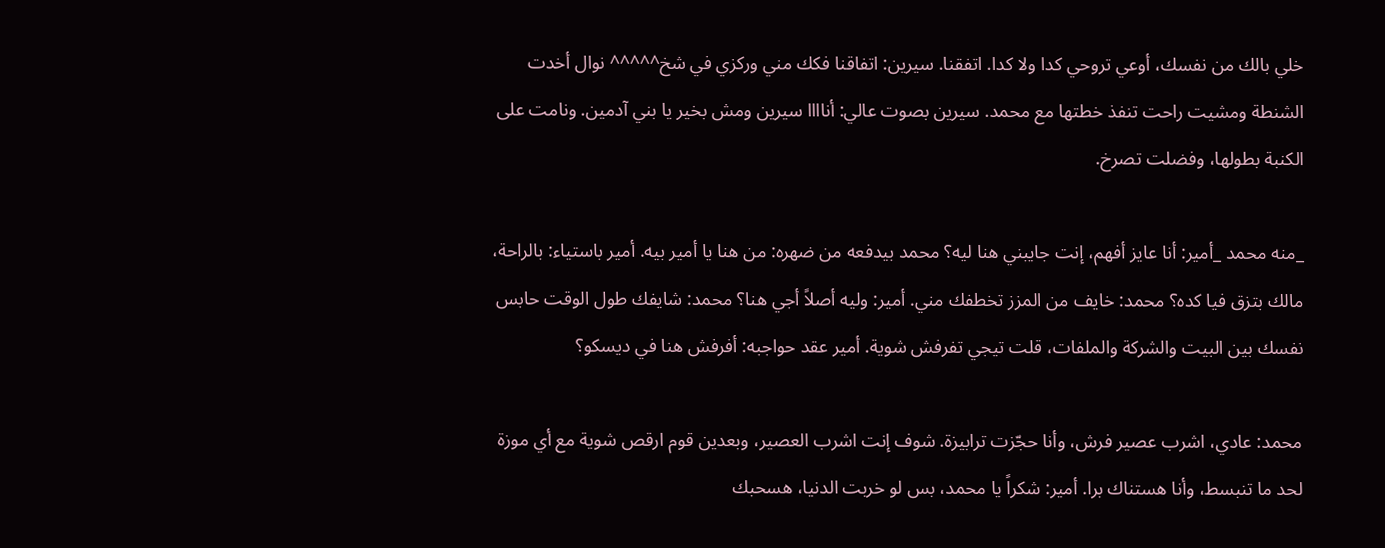خلي بالك من نفسك، أوعي تروحي كدا ولا كدا. اتفقنا. سيرين: اتفاقنا فكك مني وركزي في شخ^^^^^ نوال أخدت الشنطة ومشيت راحت تنفذ خطتها مع محمد. سيرين بصوت عالي: أناااا سيرين ومش بخير يا بني آدمين. ونامت على الكنبة بطولها، وفضلت تصرخ.

_منه محمد _أمير: أنا عايز أفهم، إنت جايبني هنا ليه؟ محمد بيدفعه من ضهره: من هنا يا أمير بيه. أمير باستياء: بالراحة، مالك بتزق فيا كده؟ محمد: خايف من المزز تخطفك مني. أمير: وليه أصلاً أجي هنا؟ محمد: شايفك طول الوقت حابس نفسك بين البيت والشركة والملفات، قلت تيجي تفرفش شوية. أمير عقد حواجبه: أفرفش هنا في ديسكو؟

محمد: عادي، اشرب عصير فرش، وأنا حجّزت ترابيزة. شوف إنت اشرب العصير، وبعدين قوم ارقص شوية مع أي موزة لحد ما تنبسط، وأنا هستناك برا. أمير: شكراً يا محمد، بس لو خربت الدنيا، هسحبك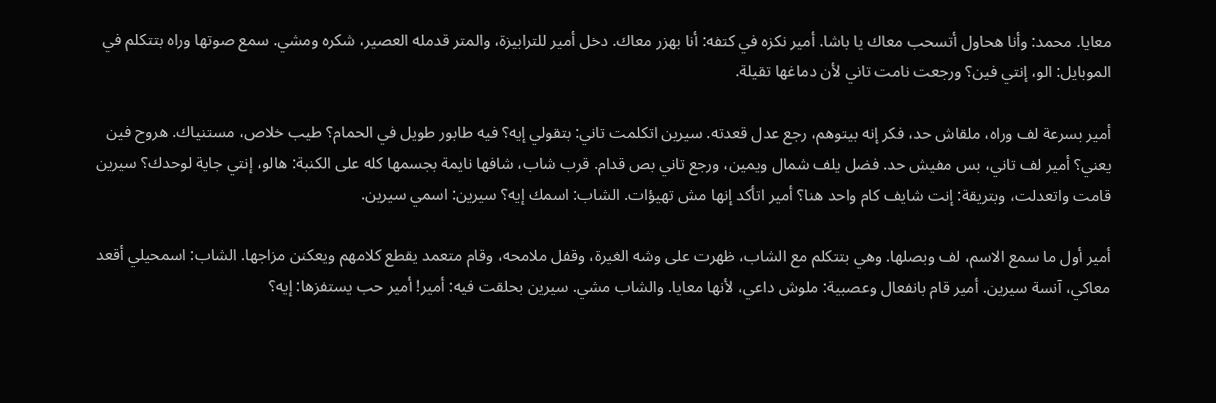معايا. محمد: وأنا هحاول أتسحب معاك يا باشا. أمير نكزه في كتفه: أنا بهزر معاك. دخل أمير للترابيزة، والمتر قدمله العصير، شكره ومشي. سمع صوتها وراه بتتكلم في الموبايل: الو، إنتي فين؟ ورجعت نامت تاني لأن دماغها تقيلة.

أمير بسرعة لف وراه، ملقاش حد، فكر إنه بيتوهم، رجع عدل قعدته. سيرين اتكلمت تاني: بتقولي إيه؟ فيه طابور طويل في الحمام؟ طيب خلاص، مستنياك. هروح فين يعني؟ أمير لف تاني، بس مفيش حد. فضل يلف شمال ويمين، ورجع تاني بص قدام. قرب شاب، شافها نايمة بجسمها كله على الكنبة: هالو، إنتي جاية لوحدك؟ سيرين قامت واتعدلت، وبتريقة: إنت شايف كام واحد هنا؟ أمير اتأكد إنها مش تهيؤات. الشاب: اسمك إيه؟ سيرين: اسمي سيرين.

أمير أول ما سمع الاسم، لف وبصلها. وهي بتتكلم مع الشاب، ظهرت على وشه الغيرة، وقفل ملامحه، وقام متعمد يقطع كلامهم ويعكنن مزاجها. الشاب: اسمحيلي أقعد معاكي، آنسة سيرين. أمير قام بانفعال وعصبية: ملوش داعي، لأنها معايا. والشاب مشي. سيرين بحلقت فيه: أمير! أمير حب يستفزها: إيه؟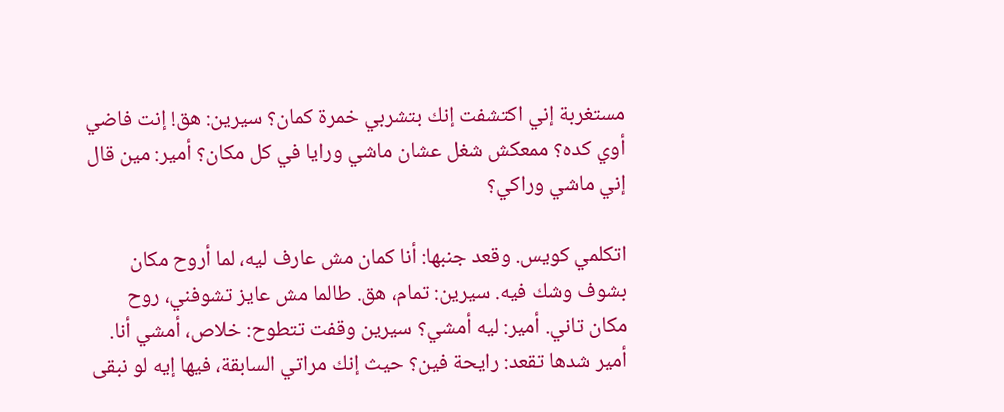مستغربة إني اكتشفت إنك بتشربي خمرة كمان؟ سيرين: هق! إنت فاضي أوي كده؟ ممعكش شغل عشان ماشي ورايا في كل مكان؟ أمير: مين قال إني ماشي وراكي؟

اتكلمي كويس. وقعد جنبها: أنا كمان مش عارف ليه، لما أروح مكان بشوف وشك فيه. سيرين: تمام، هق. طالما مش عايز تشوفني، روح مكان تاني. أمير: ليه أمشي؟ سيرين وقفت تتطوح: خلاص، أمشي أنا. أمير شدها تقعد: رايحة فين؟ حيث إنك مراتي السابقة، فيها إيه لو نبقى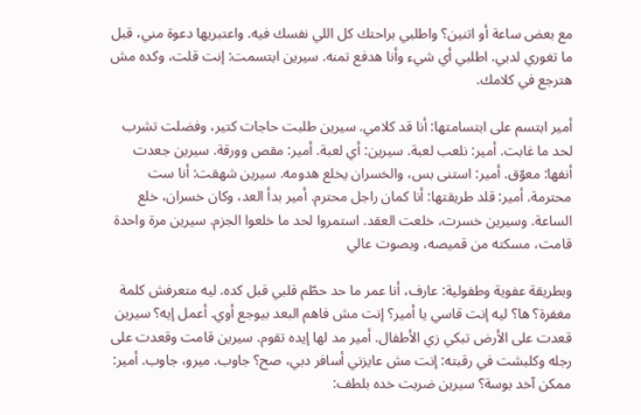مع بعض ساعة أو اتنين؟ واطلبي براحتك كل اللي نفسك فيه. واعتبريها دعوة مني، قبل ما تغوري لدبي. اطلبي أي شيء وأنا هدفع تمنه. سيرين ابتسمت: إنت قلت، وكده مش هترجع في كلامك.

أمير ابتسم على ابتسامتها: أنا قد كلامي. سيرين طلبت حاجات كتير، وفضلت تشرب لحد ما غابت. أمير: نلعب لعبة. سيرين: أي لعبة. أمير: مقص وورقة. سيرين جعدت أنفها: معوّق. أمير: استنى بس، والخسران يخلع هدومه. سيرين شهقت: أنا ست محترمة. أمير: قلد طريقتها: أنا كمان راجل محترم. أمير بدأ العد، وكان خسران، خلع الساعة. وسيرين خسرت، خلعت العقد. استمروا لحد ما خلعوا الجزم. سيرين مرة واحدة قامت، مسكته من قميصه، وبصوت عالي

وبطريقة عفوية وطفولية: عارف، أنا عمر ما حد حطّم قلبي قبل كده. ليه متعرفش كلمة مغفرة؟ ها؟ ليه إنت قاسي يا أمير؟ إنت مش فاهم البعد بيوجع أوي. أعمل إيه؟ سيرين قعدت على الأرض تبكي زي الأطفال. أمير مد لها إيده تقوم. سيرين قامت وقعدت على رجله وكلبشت في رقبته: إنت مش عايزني أسافر دبي، صح؟ جاوب. ميرو، جاوب. أمير: ممكن آخد بوسة؟ سيرين ضربت خده بلطف: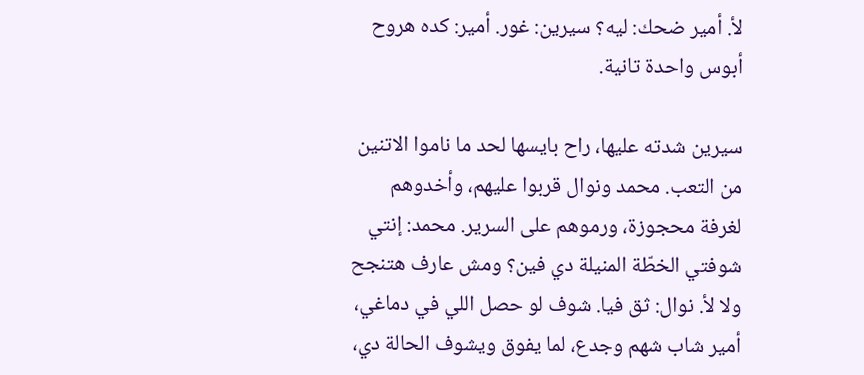لأ. أمير ضحك: ليه؟ سيرين: غور. أمير: كده هروح أبوس واحدة تانية.

سيرين شدته عليها، راح بايسها لحد ما ناموا الاتنين من التعب. محمد ونوال قربوا عليهم، وأخدوهم لغرفة محجوزة، ورموهم على السرير. محمد: إنتي شوفتي الخطّة المنيلة دي فين؟ ومش عارف هتنجح ولا لأ. نوال: ثق فيا. شوف لو حصل اللي في دماغي، أمير شاب شهم وجدع، لما يفوق ويشوف الحالة دي،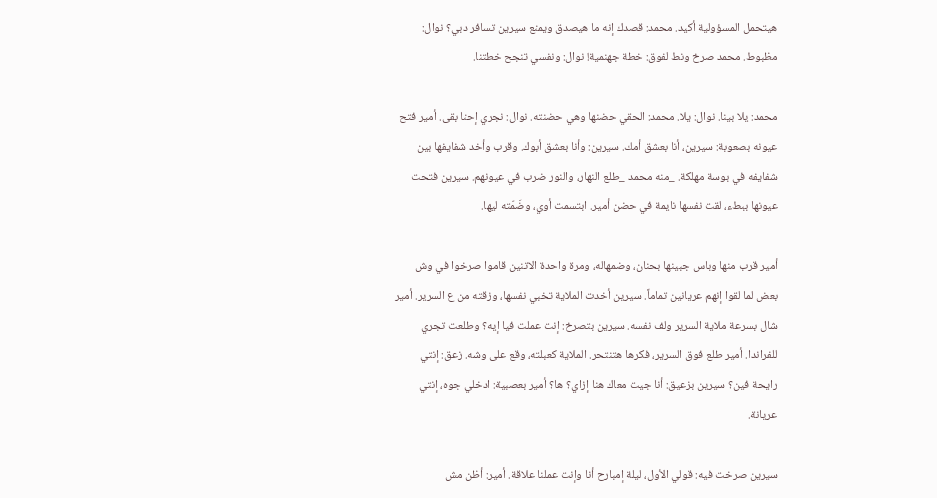هيتحمل المسؤولية أكيد. محمد: قصدك إنه ما هيصدق ويمنع سيرين تسافر دبي؟ نوال: مظبوط. محمد صرخ ونط لفوق: خطة جهنمية! نوال: ونفسي تنجح خطتنا.

محمد: يلا بينا. نوال: يلا. محمد: الحقي حضنها وهي حضنته. نوال: نجري إحنا بقى. أمير فتح عيونه بصعوبة: سيرين، أنا بعشق أمك. سيرين: وأنا بعشق أبوك. وقرب وأخد شفايفها بين شفايفه في بوسة مهلكة. _منه محمد _طلع النهار، والنور ضرب في عيونهم. سيرين فتحت عيونها ببطء، لقت نفسها نايمة في حضن أمير. ابتسمت أوي، وضَمّته ليها.

أمير قرب منها وباس جبينها بحنان، وضمهاله، ومرة واحدة الاتنين قاموا صرخوا في وش بعض لما لقوا إنهم عريانين تماماً. سيرين أخدت الملاية تخبي نفسها، وزقته من ع السرير. أمير شال بسرعة ملاية السرير ولف نفسه. سيرين بتصرخ: إنت عملت فيا إيه؟ وطلعت تجري للفراندا. أمير طلع فوق السرير، فكرها هتنتحر. الملاية كعبلته، وقع على وشه. زعق: إنتي رايحة فين؟ سيرين بزعيق: أنا جيت معاك هنا إزاي؟ ها؟ أمير بعصبية: ادخلي جوه، إنتي عريانة.

سيرين صرخت فيه: قولي الأول، ليلة إمبارح أنا وإنت عملنا علاقة. أمير: أظن مش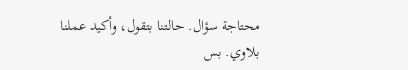محتاجة سؤال. حالتنا بتقول، وأكيد عملنا بلاوي. بس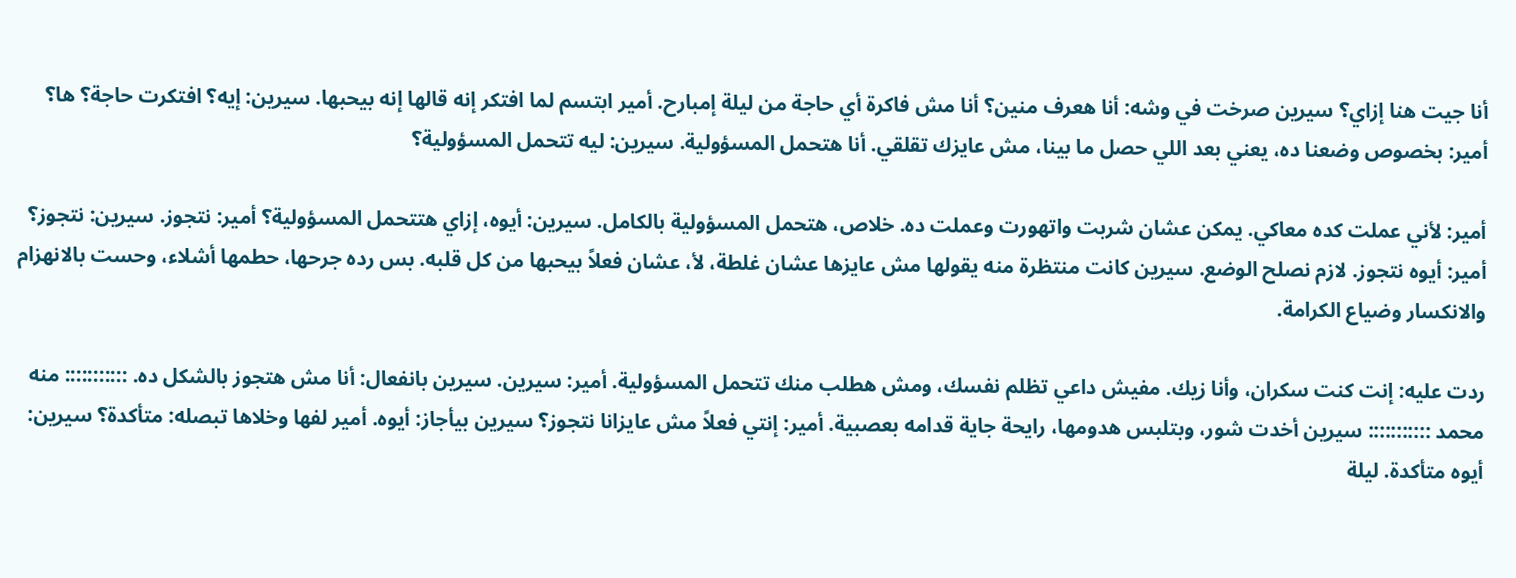أنا جيت هنا إزاي؟ سيرين صرخت في وشه: أنا هعرف منين؟ أنا مش فاكرة أي حاجة من ليلة إمبارح. أمير ابتسم لما افتكر إنه قالها إنه بيحبها. سيرين: إيه؟ افتكرت حاجة؟ ها؟ أمير: بخصوص وضعنا ده، يعني بعد اللي حصل ما بينا، مش عايزك تقلقي. أنا هتحمل المسؤولية. سيرين: ليه تتحمل المسؤولية؟

أمير: لأني عملت كده معاكي. يمكن عشان شربت واتهورت وعملت ده. خلاص، هتحمل المسؤولية بالكامل. سيرين: أيوه، إزاي هتتحمل المسؤولية؟ أمير: نتجوز. سيرين: نتجوز؟ أمير: أيوه نتجوز. لازم نصلح الوضع. سيرين كانت منتظرة منه يقولها مش عايزها عشان غلطة، لأ، عشان فعلاً بيحبها من كل قلبه. بس رده جرحها، حطمها أشلاء، وحست بالانهزام والانكسار وضياع الكرامة.

ردت عليه: إنت كنت سكران، وأنا زيك. مفيش داعي تظلم نفسك، ومش هطلب منك تتحمل المسؤولية. أمير: سيرين. سيرين بانفعال: أنا مش هتجوز بالشكل ده. ::::::::::: منه محمد ::::::::::: سيرين أخدت شور، وبتلبس هدومها، رايحة جاية قدامه بعصبية. أمير: إنتي فعلاً مش عايزانا نتجوز؟ سيرين بيأجاز: أيوه. أمير لفها وخلاها تبصله: متأكدة؟ سيرين: أيوه متأكدة. ليلة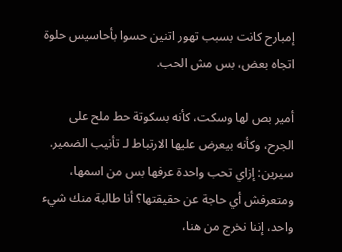إمبارح كانت بسبب تهور اتنين حسوا بأحاسيس حلوة اتجاه بعض، بس مش الحب.

أمير بص لها وسكت، كأنه بسكوتة حط ملح على الجرح، وكأنه بيعرض عليها الارتباط لـ تأنيب الضمير. سيرين: إزاي تحب واحدة عرفها بس من اسمها، ومتعرفش أي حاجة عن حقيقتها؟ أنا طالبة منك شيء واحد، إننا نخرج من هنا،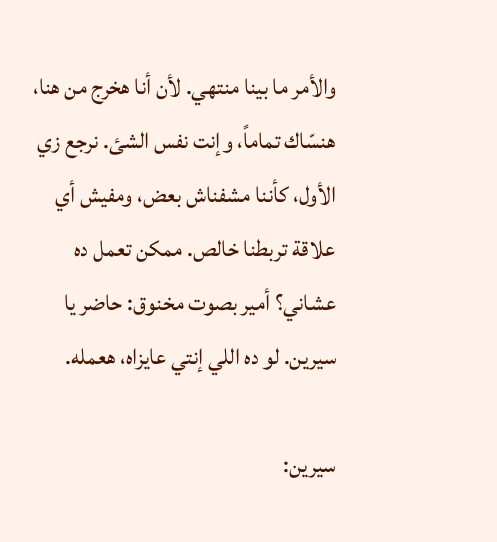والأمر ما بينا منتهي. لأن أنا هخرج من هنا، هنسّاك تماماً، وإنت نفس الشئ. نرجع زي الأول، كأننا مشفناش بعض، ومفيش أي علاقة تربطنا خالص. ممكن تعمل ده عشاني؟ أمير بصوت مخنوق: حاضر يا سيرين. لو ده اللي إنتي عايزاه، هعمله.

سيرين: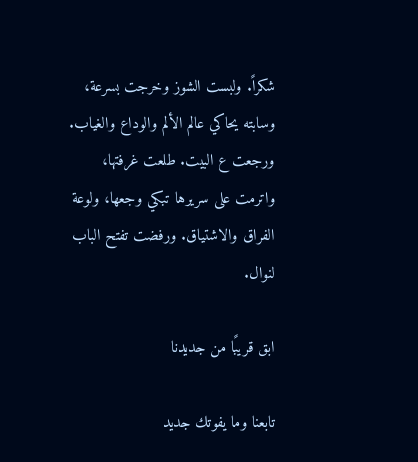شكراً. ولبست الشوز وخرجت بسرعة، وسابته يحاكي عالم الألم والوداع والغياب. ورجعت ع البيت. طلعت غرفتها، واترمت على سريرها تبكي وجعها، ولوعة الفراق والاشتياق. ورفضت تفتح الباب لنوال.

ابق قريبًا من جديدنا

تابعنا وما يفوتك جديد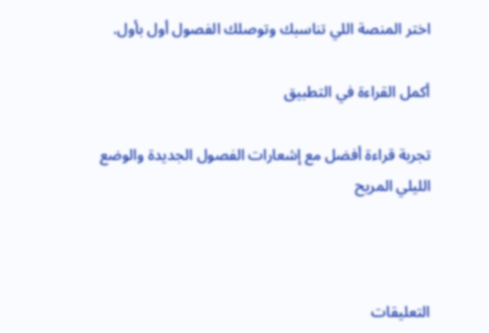اختر المنصة اللي تناسبك وتوصلك الفصول أول بأول.

أكمل القراءة في التطبيق

تجربة قراءة أفضل مع إشعارات الفصول الجديدة والوضع الليلي المريح



التعليقات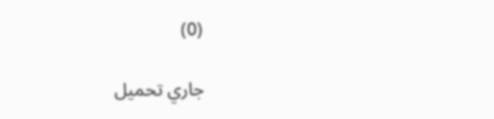(0)

جاري تحميل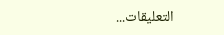التعليقات...